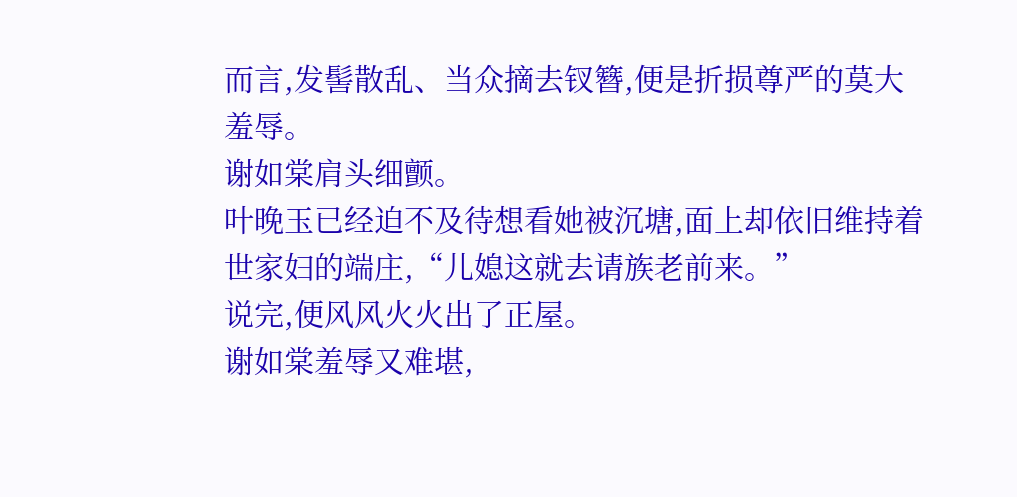而言,发髻散乱、当众摘去钗簪,便是折损尊严的莫大羞辱。
谢如棠肩头细颤。
叶晚玉已经迫不及待想看她被沉塘,面上却依旧维持着世家妇的端庄,“儿媳这就去请族老前来。”
说完,便风风火火出了正屋。
谢如棠羞辱又难堪,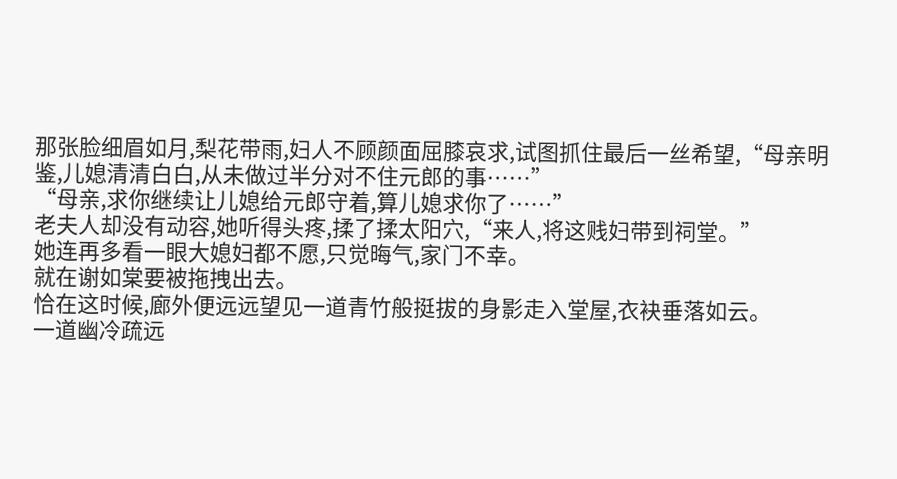那张脸细眉如月,梨花带雨,妇人不顾颜面屈膝哀求,试图抓住最后一丝希望,“母亲明鉴,儿媳清清白白,从未做过半分对不住元郎的事……”
“母亲,求你继续让儿媳给元郎守着,算儿媳求你了……”
老夫人却没有动容,她听得头疼,揉了揉太阳穴,“来人,将这贱妇带到祠堂。”
她连再多看一眼大媳妇都不愿,只觉晦气,家门不幸。
就在谢如棠要被拖拽出去。
恰在这时候,廊外便远远望见一道青竹般挺拔的身影走入堂屋,衣袂垂落如云。
一道幽冷疏远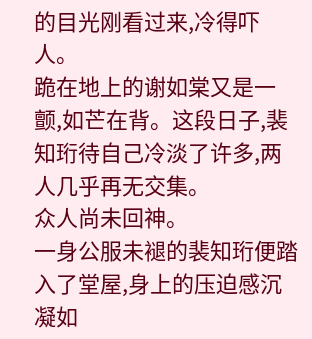的目光刚看过来,冷得吓人。
跪在地上的谢如棠又是一颤,如芒在背。这段日子,裴知珩待自己冷淡了许多,两人几乎再无交集。
众人尚未回神。
一身公服未褪的裴知珩便踏入了堂屋,身上的压迫感沉凝如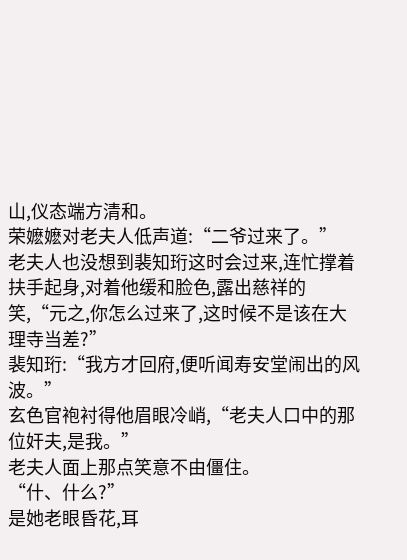山,仪态端方清和。
荣嬷嬷对老夫人低声道:“二爷过来了。”
老夫人也没想到裴知珩这时会过来,连忙撑着扶手起身,对着他缓和脸色,露出慈祥的笑,“元之,你怎么过来了,这时候不是该在大理寺当差?”
裴知珩:“我方才回府,便听闻寿安堂闹出的风波。”
玄色官袍衬得他眉眼冷峭,“老夫人口中的那位奸夫,是我。”
老夫人面上那点笑意不由僵住。
“什、什么?”
是她老眼昏花,耳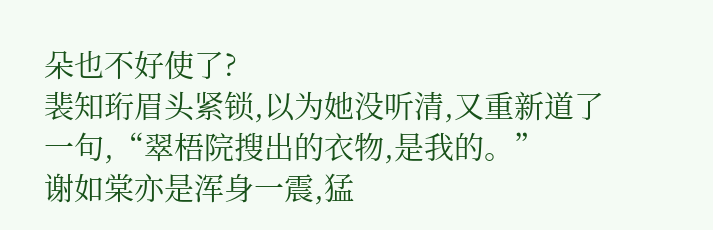朵也不好使了?
裴知珩眉头紧锁,以为她没听清,又重新道了一句,“翠梧院搜出的衣物,是我的。”
谢如棠亦是浑身一震,猛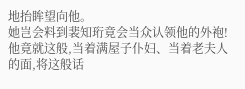地抬眸望向他。
她岂会料到裴知珩竟会当众认领他的外袍!
他竟就这般,当着满屋子仆妇、当着老夫人的面,将这般话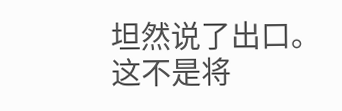坦然说了出口。
这不是将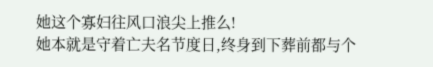她这个寡妇往风口浪尖上推么!
她本就是守着亡夫名节度日,终身到下葬前都与个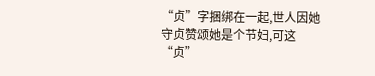“贞”字捆绑在一起,世人因她守贞赞颂她是个节妇,可这“贞”